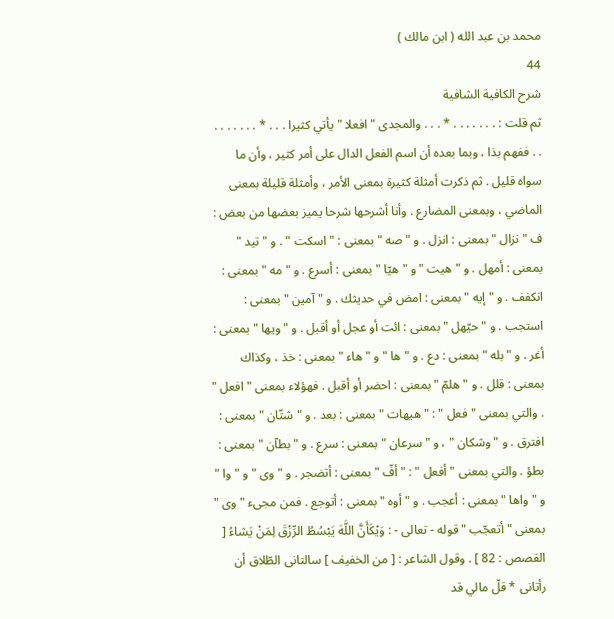محمد بن عبد الله ( ابن مالك )
44
شرح الكافية الشافية
ثم قلت : . . . . . . . * . . . والمجدى " افعلا " يأتي كثيرا . . . * . . . . . . . . . ففهم بذا ، وبما بعده أن اسم الفعل الدال على أمر كثير ، وأن ما سواه قليل . ثم ذكرت أمثلة كثيرة بمعنى الأمر ، وأمثلة قليلة بمعنى الماضي ، وبمعنى المضارع . وأنا أشرحها شرحا يميز بعضها من بعض : ف " نزال " بمعنى : انزل . و " صه " بمعنى : " اسكت " . و " تيد " بمعنى : أمهل . و " هيت " و " هيّا " بمعنى : أسرع . و " مه " بمعنى : انكفف . و " إيه " بمعنى : امض في حديثك . و " آمين " بمعنى : استجب . و " حيّهل " بمعنى : ائت أو عجل أو أقبل . و " ويها " بمعنى : أغر . و " بله " بمعنى : دع . و " ها " و " هاء " بمعنى : خذ ، وكذاك بمعنى : قلل . و " هلمّ " بمعنى : احضر أو أقبل . فهؤلاء بمعنى " افعل " . والتي بمعنى " فعل " : " هيهات " بمعنى : بعد . و " شتّان " بمعنى : افترق . و " وشكان " ، و " سرعان " بمعنى : سرع . و " بطآن " بمعنى : بطؤ . والتي بمعنى " أفعل " : " أفّ " بمعنى : أتضجر . و " وى " و " وا " و " واها " بمعنى : أعجب . و " أوه " بمعنى : أتوجع . فمن مجىء " وى " بمعنى " أتعجّب " قوله - تعالى - : وَيْكَأَنَّ اللَّهَ يَبْسُطُ الرِّزْقَ لِمَنْ يَشاءُ [ القصص : 82 ] . وقول الشاعر : [ من الخفيف ] سالتانى الطّلاق أن رأتانى * قلّ مالي قد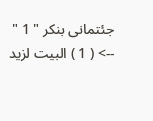جئتمانى بنكر " 1 "
--> ( 1 ) البيت لزيد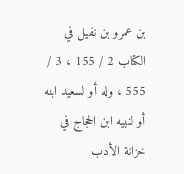بن عمرو بن نفيل في الكتاب 2 / 155 ، 3 / 555 ، وله أو لسعيد ابنه أو لنبيه ابن الحجاج في خزانة الأدب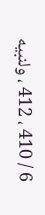6 / 410 ، 412 ، ولنبيه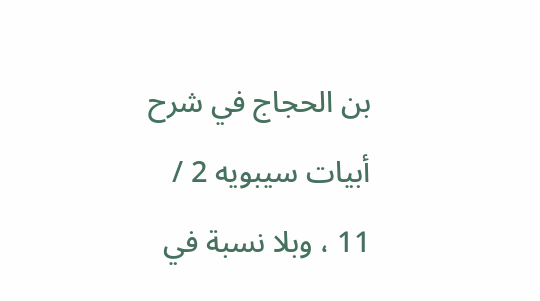بن الحجاج في شرح أبيات سيبويه 2 / 11 ، وبلا نسبة في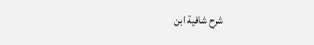شرح شافية ابن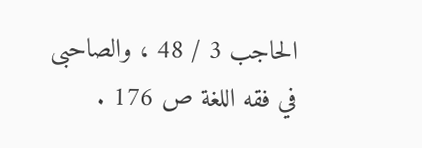الحاجب 3 / 48 ، والصاحبى في فقه اللغة ص 176 .